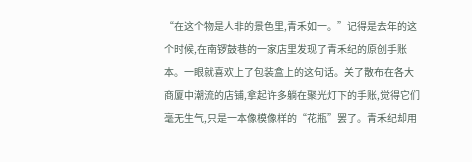“在这个物是人非的景色里,青禾如一。”记得是去年的这个时候,在南锣鼓巷的一家店里发现了青禾纪的原创手账本。一眼就喜欢上了包装盒上的这句话。关了散布在各大商厦中潮流的店铺,拿起许多躺在聚光灯下的手账,觉得它们毫无生气,只是一本像模像样的“花瓶”罢了。青禾纪却用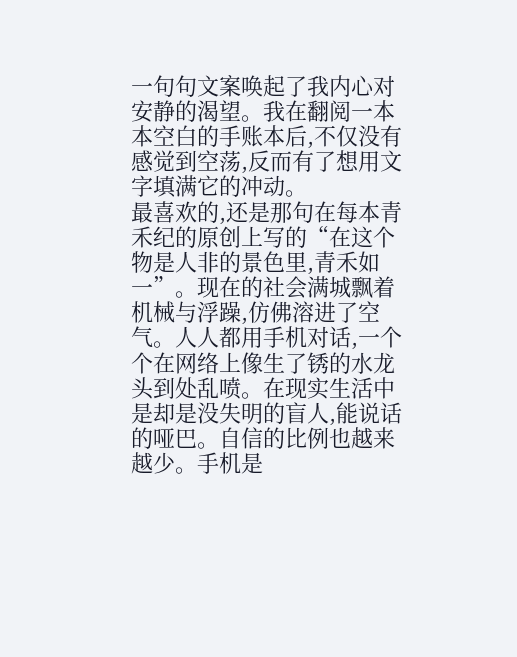一句句文案唤起了我内心对安静的渴望。我在翻阅一本本空白的手账本后,不仅没有感觉到空荡,反而有了想用文字填满它的冲动。
最喜欢的,还是那句在每本青禾纪的原创上写的“在这个物是人非的景色里,青禾如一”。现在的社会满城飘着机械与浮躁,仿佛溶进了空气。人人都用手机对话,一个个在网络上像生了锈的水龙头到处乱喷。在现实生活中是却是没失明的盲人,能说话的哑巴。自信的比例也越来越少。手机是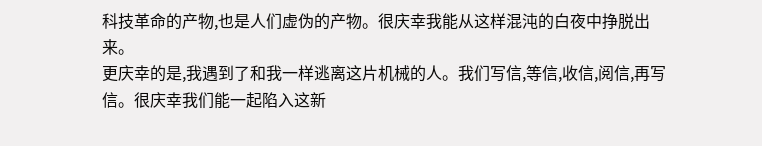科技革命的产物,也是人们虚伪的产物。很庆幸我能从这样混沌的白夜中挣脱出来。
更庆幸的是,我遇到了和我一样逃离这片机械的人。我们写信,等信,收信,阅信,再写信。很庆幸我们能一起陷入这新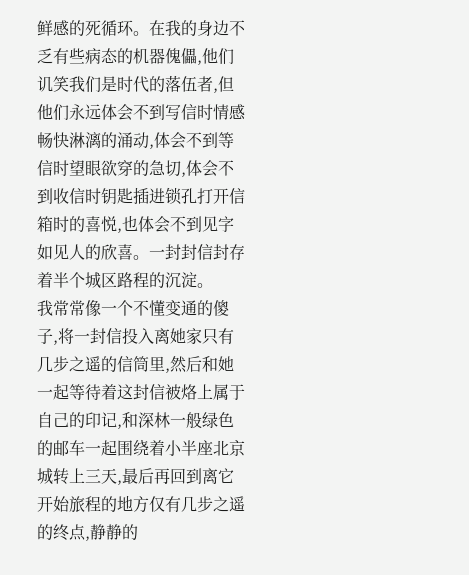鲜感的死循环。在我的身边不乏有些病态的机器傀儡,他们讥笑我们是时代的落伍者,但他们永远体会不到写信时情感畅快淋漓的涌动,体会不到等信时望眼欲穿的急切,体会不到收信时钥匙插进锁孔打开信箱时的喜悦,也体会不到见字如见人的欣喜。一封封信封存着半个城区路程的沉淀。
我常常像一个不懂变通的傻子,将一封信投入离她家只有几步之遥的信筒里,然后和她一起等待着这封信被烙上属于自己的印记,和深林一般绿色的邮车一起围绕着小半座北京城转上三天,最后再回到离它开始旅程的地方仅有几步之遥的终点,静静的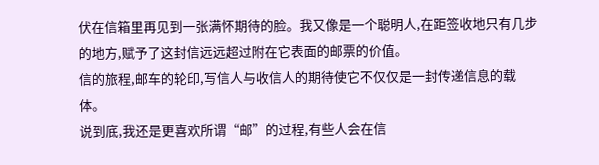伏在信箱里再见到一张满怀期待的脸。我又像是一个聪明人,在距签收地只有几步的地方,赋予了这封信远远超过附在它表面的邮票的价值。
信的旅程,邮车的轮印,写信人与收信人的期待使它不仅仅是一封传递信息的载体。
说到底,我还是更喜欢所谓“邮”的过程,有些人会在信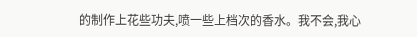的制作上花些功夫,喷一些上档次的香水。我不会,我心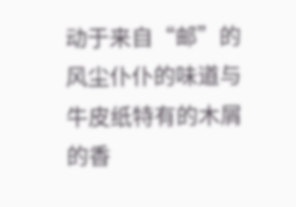动于来自“邮”的风尘仆仆的味道与牛皮纸特有的木屑的香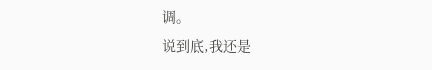调。
说到底,我还是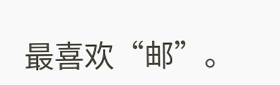最喜欢“邮”。